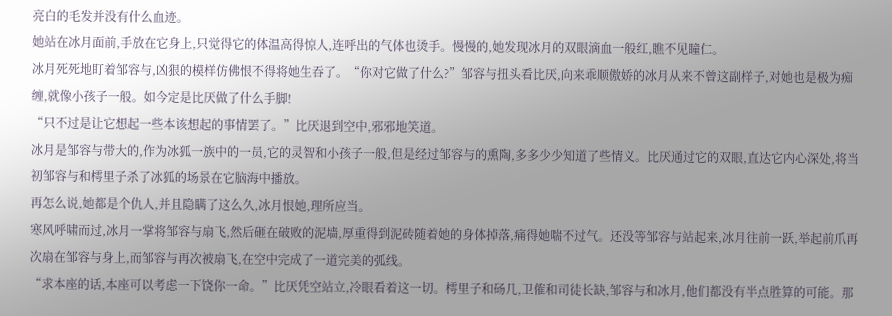亮白的毛发并没有什么血迹。
她站在冰月面前,手放在它身上,只觉得它的体温高得惊人,连呼出的气体也烫手。慢慢的,她发现冰月的双眼滴血一般红,瞧不见瞳仁。
冰月死死地盯着邹容与,凶狠的模样仿佛恨不得将她生吞了。“你对它做了什么?”邹容与扭头看比厌,向来乖顺傲娇的冰月从来不曾这副样子,对她也是极为痴缠,就像小孩子一般。如今定是比厌做了什么手脚!
“只不过是让它想起一些本该想起的事情罢了。”比厌退到空中,邪邪地笑道。
冰月是邹容与带大的,作为冰狐一族中的一员,它的灵智和小孩子一般,但是经过邹容与的熏陶,多多少少知道了些情义。比厌通过它的双眼,直达它内心深处,将当初邹容与和樗里子杀了冰狐的场景在它脑海中播放。
再怎么说,她都是个仇人,并且隐瞒了这么久,冰月恨她,理所应当。
寒风呼啸而过,冰月一掌将邹容与扇飞,然后砸在破败的泥墙,厚重得到泥砖随着她的身体掉落,痛得她喘不过气。还没等邹容与站起来,冰月往前一跃,举起前爪再次扇在邹容与身上,而邹容与再次被扇飞,在空中完成了一道完美的弧线。
“求本座的话,本座可以考虑一下饶你一命。”比厌凭空站立,冷眼看着这一切。樗里子和砀几,卫傕和司徒长缺,邹容与和冰月,他们都没有半点胜算的可能。那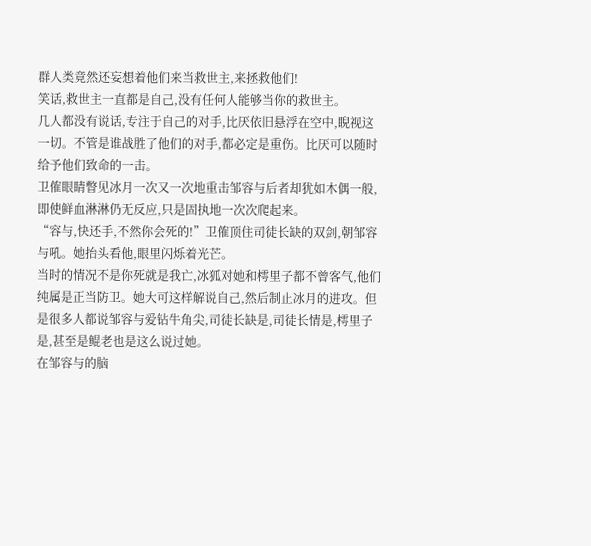群人类竟然还妄想着他们来当救世主,来拯救他们!
笑话,救世主一直都是自己,没有任何人能够当你的救世主。
几人都没有说话,专注于自己的对手,比厌依旧悬浮在空中,睨视这一切。不管是谁战胜了他们的对手,都必定是重伤。比厌可以随时给予他们致命的一击。
卫傕眼睛瞥见冰月一次又一次地重击邹容与后者却犹如木偶一般,即使鲜血淋淋仍无反应,只是固执地一次次爬起来。
“容与,快还手,不然你会死的!”卫傕顶住司徒长缺的双剑,朝邹容与吼。她抬头看他,眼里闪烁着光芒。
当时的情况不是你死就是我亡,冰狐对她和樗里子都不曾客气,他们纯属是正当防卫。她大可这样解说自己,然后制止冰月的进攻。但是很多人都说邹容与爱钻牛角尖,司徒长缺是,司徒长情是,樗里子是,甚至是鲲老也是这么说过她。
在邹容与的脑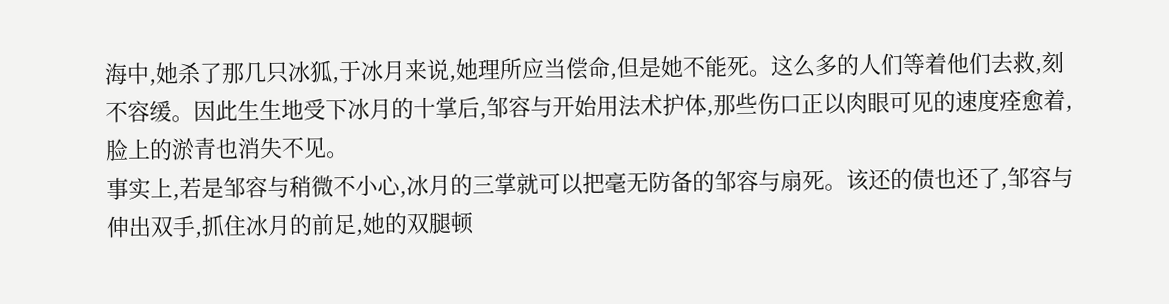海中,她杀了那几只冰狐,于冰月来说,她理所应当偿命,但是她不能死。这么多的人们等着他们去救,刻不容缓。因此生生地受下冰月的十掌后,邹容与开始用法术护体,那些伤口正以肉眼可见的速度痊愈着,脸上的淤青也消失不见。
事实上,若是邹容与稍微不小心,冰月的三掌就可以把毫无防备的邹容与扇死。该还的债也还了,邹容与伸出双手,抓住冰月的前足,她的双腿顿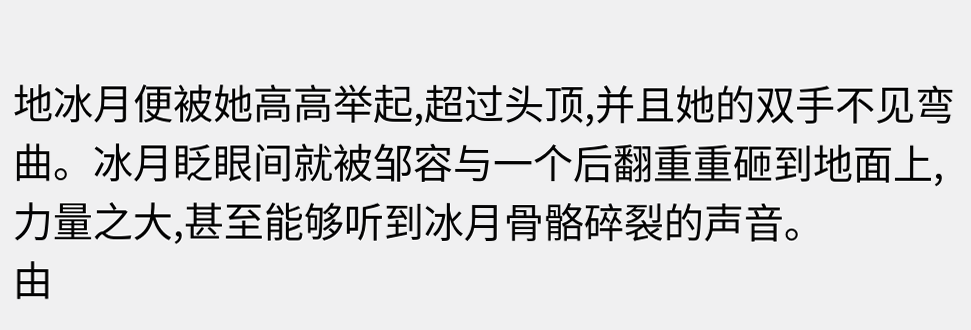地冰月便被她高高举起,超过头顶,并且她的双手不见弯曲。冰月眨眼间就被邹容与一个后翻重重砸到地面上,力量之大,甚至能够听到冰月骨骼碎裂的声音。
由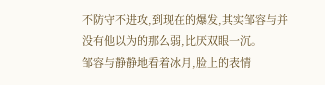不防守不进攻,到现在的爆发,其实邹容与并没有他以为的那么弱,比厌双眼一沉。
邹容与静静地看着冰月,脸上的表情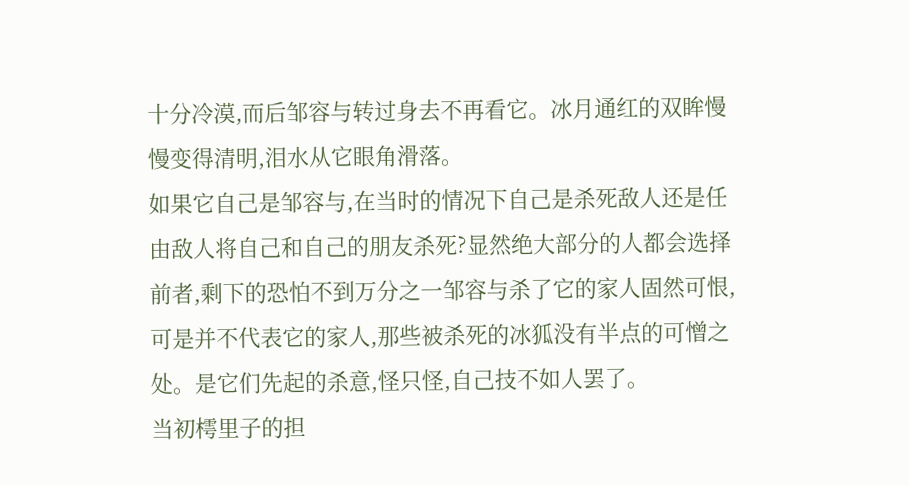十分冷漠,而后邹容与转过身去不再看它。冰月通红的双眸慢慢变得清明,泪水从它眼角滑落。
如果它自己是邹容与,在当时的情况下自己是杀死敌人还是任由敌人将自己和自己的朋友杀死?显然绝大部分的人都会选择前者,剩下的恐怕不到万分之一邹容与杀了它的家人固然可恨,可是并不代表它的家人,那些被杀死的冰狐没有半点的可憎之处。是它们先起的杀意,怪只怪,自己技不如人罢了。
当初樗里子的担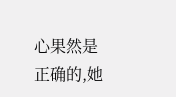心果然是正确的,她